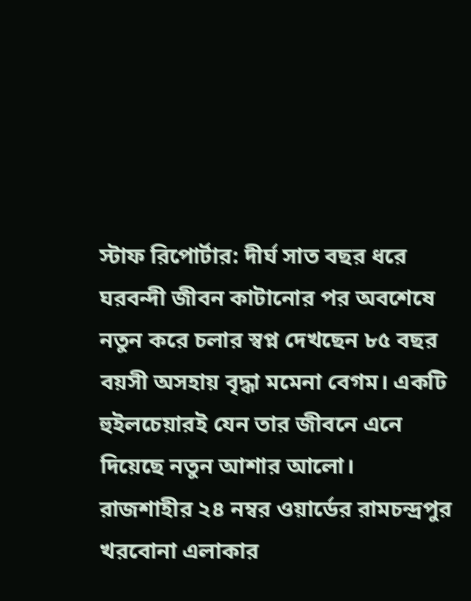স্টাফ রিপোর্টার: দীর্ঘ সাত বছর ধরে ঘরবন্দী জীবন কাটানোর পর অবশেষে নতুন করে চলার স্বপ্ন দেখছেন ৮৫ বছর বয়সী অসহায় বৃদ্ধা মমেনা বেগম। একটি হুইলচেয়ারই যেন তার জীবনে এনে দিয়েছে নতুন আশার আলো।
রাজশাহীর ২৪ নম্বর ওয়ার্ডের রামচন্দ্রপুর খরবোনা এলাকার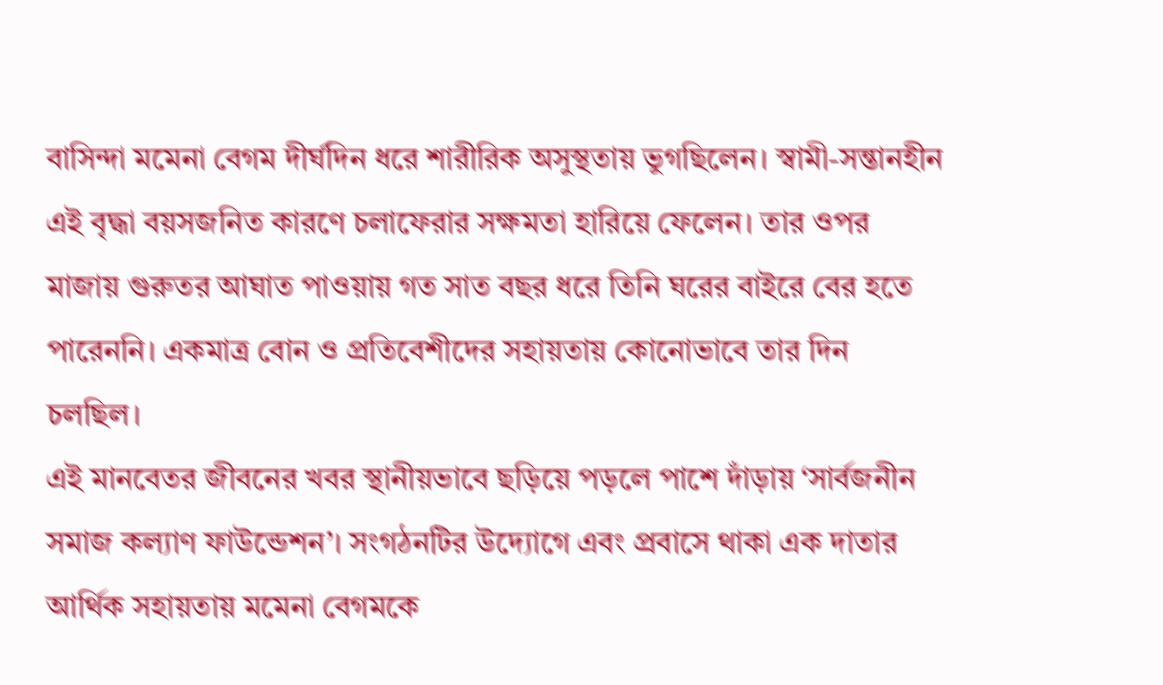বাসিন্দা মমেনা বেগম দীর্ঘদিন ধরে শারীরিক অসুস্থতায় ভুগছিলেন। স্বামী-সন্তানহীন এই বৃদ্ধা বয়সজনিত কারণে চলাফেরার সক্ষমতা হারিয়ে ফেলেন। তার ওপর মাজায় গুরুতর আঘাত পাওয়ায় গত সাত বছর ধরে তিনি ঘরের বাইরে বের হতে পারেননি। একমাত্র বোন ও প্রতিবেশীদের সহায়তায় কোনোভাবে তার দিন চলছিল।
এই মানবেতর জীবনের খবর স্থানীয়ভাবে ছড়িয়ে পড়লে পাশে দাঁড়ায় ‘সার্বজনীন সমাজ কল্যাণ ফাউন্ডেশন’। সংগঠনটির উদ্যোগে এবং প্রবাসে থাকা এক দাতার আর্থিক সহায়তায় মমেনা বেগমকে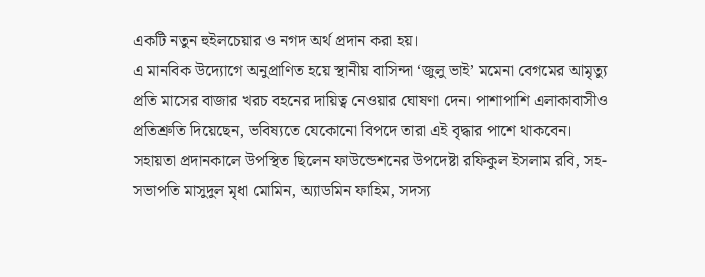একটি নতুন হুইলচেয়ার ও নগদ অর্থ প্রদান করা হয়।
এ মানবিক উদ্যোগে অনুপ্রাণিত হয়ে স্থানীয় বাসিন্দা ‘জুলু ভাই’ মমেনা বেগমের আমৃত্যু প্রতি মাসের বাজার খরচ বহনের দায়িত্ব নেওয়ার ঘোষণা দেন। পাশাপাশি এলাকাবাসীও প্রতিশ্রুতি দিয়েছেন, ভবিষ্যতে যেকোনো বিপদে তারা এই বৃদ্ধার পাশে থাকবেন।
সহায়তা প্রদানকালে উপস্থিত ছিলেন ফাউন্ডেশনের উপদেষ্টা রফিকুল ইসলাম রবি, সহ-সভাপতি মাসুদুল মৃধা মোমিন, অ্যাডমিন ফাহিম, সদস্য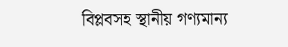বিপ্লবসহ স্থানীয় গণ্যমান্য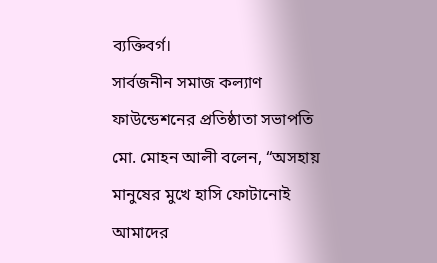ব্যক্তিবর্গ।
সার্বজনীন সমাজ কল্যাণ ফাউন্ডেশনের প্রতিষ্ঠাতা সভাপতি মো. মোহন আলী বলেন, “অসহায় মানুষের মুখে হাসি ফোটানোই আমাদের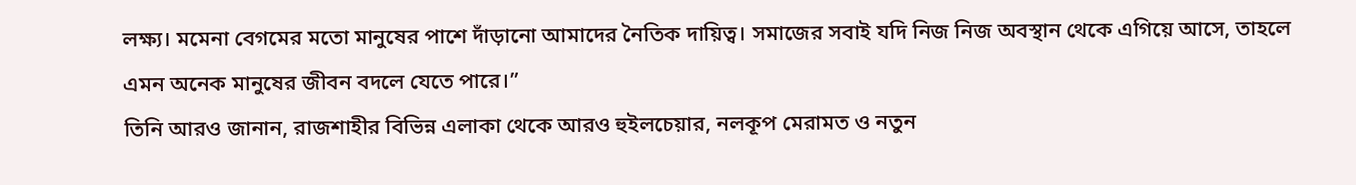লক্ষ্য। মমেনা বেগমের মতো মানুষের পাশে দাঁড়ানো আমাদের নৈতিক দায়িত্ব। সমাজের সবাই যদি নিজ নিজ অবস্থান থেকে এগিয়ে আসে, তাহলে এমন অনেক মানুষের জীবন বদলে যেতে পারে।”
তিনি আরও জানান, রাজশাহীর বিভিন্ন এলাকা থেকে আরও হুইলচেয়ার, নলকূপ মেরামত ও নতুন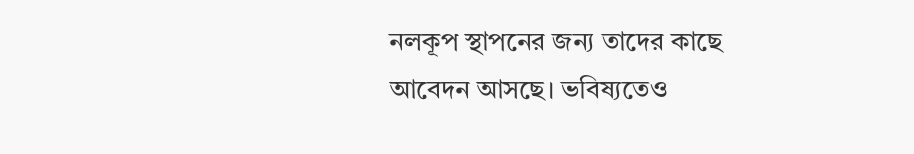নলকূপ স্থাপনের জন্য তাদের কাছে আবেদন আসছে। ভবিষ্যতেও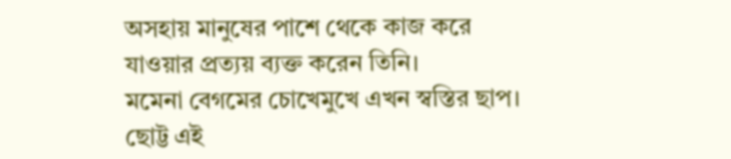অসহায় মানুষের পাশে থেকে কাজ করে যাওয়ার প্রত্যয় ব্যক্ত করেন তিনি।
মমেনা বেগমের চোখেমুখে এখন স্বস্তির ছাপ। ছোট্ট এই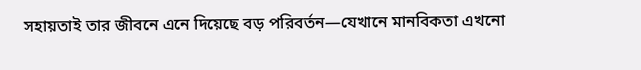সহায়তাই তার জীবনে এনে দিয়েছে বড় পরিবর্তন—যেখানে মানবিকতা এখনো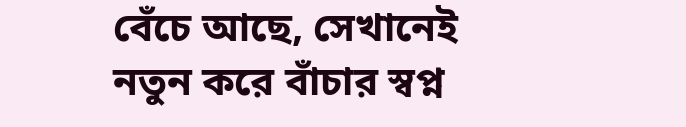বেঁচে আছে, সেখানেই নতুন করে বাঁচার স্বপ্ন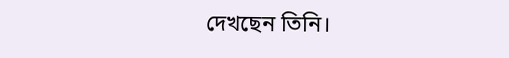দেখছেন তিনি।